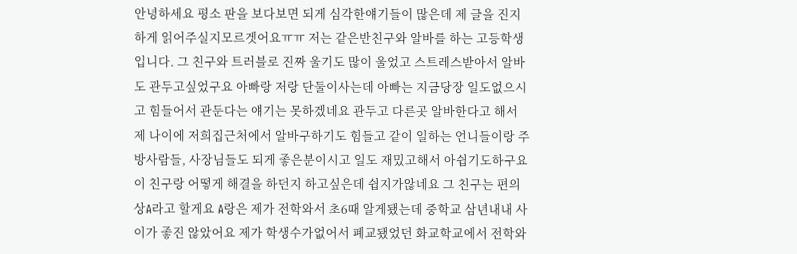안녕하세요 평소 판을 보다보면 되게 심각한얘기들이 많은데 제 글을 진지하게 읽어주실지모르겟어요ㅠㅠ 저는 같은반친구와 알바를 하는 고등학생입니다. 그 친구와 트러블로 진짜 울기도 많이 울었고 스트레스받아서 알바도 관두고싶었구요 아빠랑 저랑 단둘이사는데 아빠는 지금당장 일도없으시고 힘들어서 관둔다는 얘기는 못하겠네요 관두고 다른곳 알바한다고 해서 제 나이에 저희집근처에서 알바구하기도 힘들고 같이 일하는 언니들이랑 주방사람들, 사장님들도 되게 좋은분이시고 일도 재밌고해서 아쉽기도하구요 이 친구랑 어떻게 해결을 하던지 하고싶은데 쉽지가않네요 그 친구는 편의상A라고 할게요 A랑은 제가 전학와서 초6때 알게됐는데 중학교 삼년내내 사이가 좋진 않았어요 제가 학생수가없어서 폐교됐었던 화교학교에서 전학와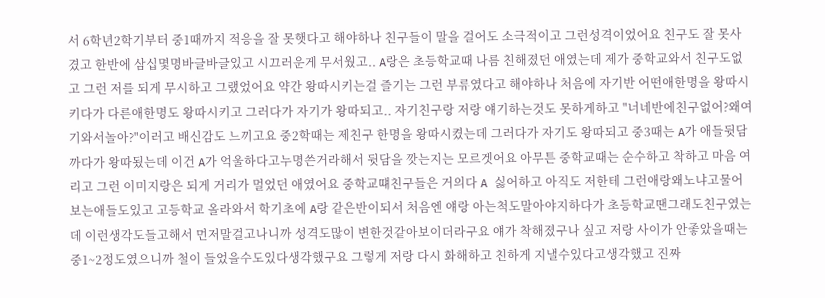서 6학년2학기부터 중1때까지 적응을 잘 못햇다고 해야하나 친구들이 말을 걸어도 소극적이고 그런성격이었어요 친구도 잘 못사겼고 한반에 삼십몇명바글바글있고 시끄러운게 무서웠고.. A랑은 초등학교때 나름 친해졌던 애였는데 제가 중학교와서 친구도없고 그런 저를 되게 무시하고 그랬었어요 약간 왕따시키는걸 즐기는 그런 부류였다고 해야하나 처음에 자기반 어떤애한명을 왕따시키다가 다른애한명도 왕따시키고 그러다가 자기가 왕따되고.. 자기친구랑 저랑 얘기하는것도 못하게하고 "너네반에친구없어?왜여기와서놀아?"이러고 배신감도 느끼고요 중2학때는 제친구 한명을 왕따시켰는데 그러다가 자기도 왕따되고 중3때는 A가 애들뒷담까다가 왕따됬는데 이건 A가 억울하다고누명쓴거라해서 뒷담을 깟는지는 모르겟어요 아무튼 중학교때는 순수하고 착하고 마음 여리고 그런 이미지랑은 되게 거리가 멀었던 애였어요 중학교떄친구들은 거의다 A 싫어하고 아직도 저한테 그런애랑왜노냐고물어보는애들도있고 고등학교 올라와서 학기초에 A랑 같은반이되서 처음엔 얘랑 아는척도말아야지하다가 초등학교땐그래도친구였는데 이런생각도들고해서 먼저말걸고나니까 성격도많이 변한것같아보이더라구요 얘가 착해졌구나 싶고 저랑 사이가 안좋았을때는 중1~2정도였으니까 철이 들었을수도있다생각했구요 그렇게 저랑 다시 화해하고 친하게 지낼수있다고생각했고 진짜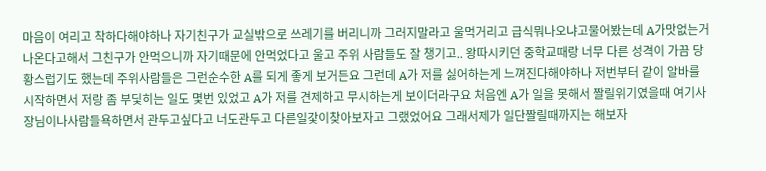마음이 여리고 착하다해야하나 자기친구가 교실밖으로 쓰레기를 버리니까 그러지말라고 울먹거리고 급식뭐나오냐고물어봤는데 A가맛없는거나온다고해서 그친구가 안먹으니까 자기때문에 안먹었다고 울고 주위 사람들도 잘 챙기고.. 왕따시키던 중학교때랑 너무 다른 성격이 가끔 당황스럽기도 했는데 주위사람들은 그런순수한 A를 되게 좋게 보거든요 그런데 A가 저를 싫어하는게 느껴진다해야하나 저번부터 같이 알바를 시작하면서 저랑 좀 부딫히는 일도 몇번 있었고 A가 저를 견제하고 무시하는게 보이더라구요 처음엔 A가 일을 못해서 짤릴위기였을때 여기사장님이나사람들욕하면서 관두고싶다고 너도관두고 다른일갗이찾아보자고 그랬었어요 그래서제가 일단짤릴때까지는 해보자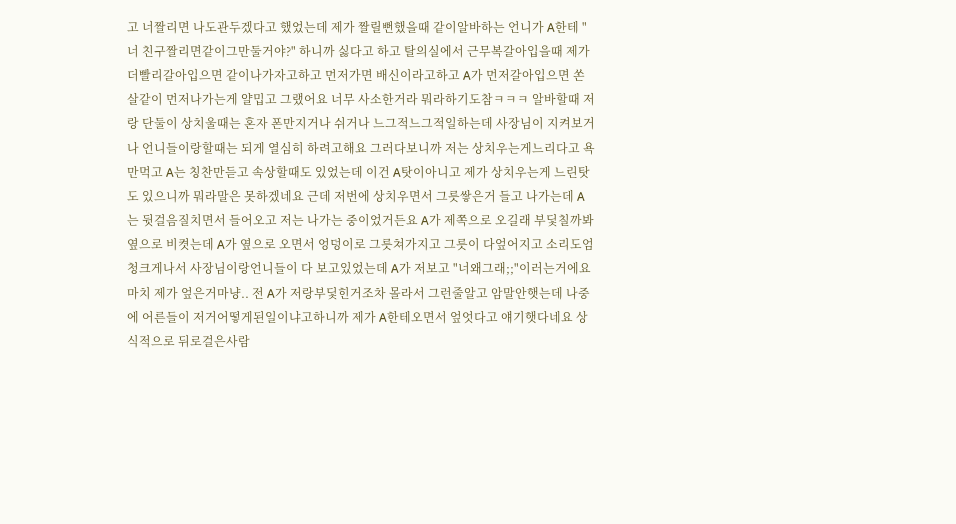고 너짤리면 나도관두겠다고 했었는데 제가 짤릴뻔했을때 같이알바하는 언니가 A한테 "너 친구짤리면같이그만둘거야?" 하니까 싫다고 하고 탈의실에서 근무복갈아입을때 제가더빨리갈아입으면 같이나가자고하고 먼저가면 배신이라고하고 A가 먼저갈아입으면 쏜살같이 먼저나가는게 얄밉고 그랬어요 너무 사소한거라 뭐라하기도참ㅋㅋㅋ 알바할때 저랑 단둘이 상치울때는 혼자 폰만지거나 쉬거나 느그적느그적일하는데 사장님이 지켜보거나 언니들이랑할때는 되게 열심히 하려고해요 그러다보니까 저는 상치우는게느리다고 욕만먹고 A는 칭찬만듣고 속상할때도 있었는데 이건 A탓이아니고 제가 상치우는게 느린탓도 있으니까 뭐라말은 못하겠네요 근데 저번에 상치우면서 그릇쌓은거 들고 나가는데 A는 뒷걸음질치면서 들어오고 저는 나가는 중이었거든요 A가 제쪽으로 오길래 부딫칠까봐 옆으로 비켯는데 A가 옆으로 오면서 엉덩이로 그릇쳐가지고 그릇이 다엎어지고 소리도엄청크게나서 사장님이랑언니들이 다 보고있었는데 A가 저보고 "너왜그래;;"이러는거에요 마치 제가 엎은거마냥.. 전 A가 저랑부딫힌거조차 몰라서 그런줄알고 암말안햇는데 나중에 어른들이 저거어떻게된일이냐고하니까 제가 A한테오면서 엎엇다고 얘기햇다네요 상식적으로 뒤로걸은사람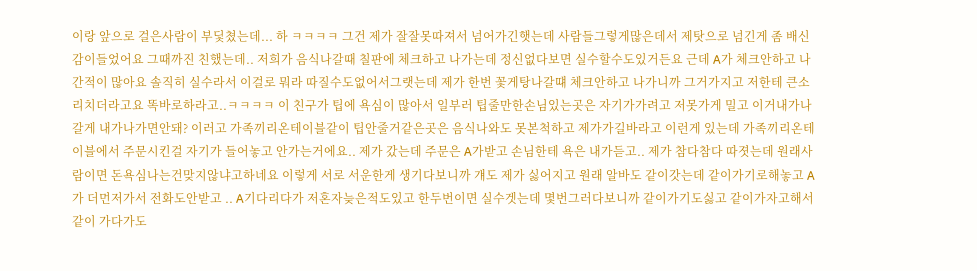이랑 앞으로 걸은사람이 부딫쳤는데... 하 ㅋㅋㅋㅋ 그건 제가 잘잘못따져서 넘어가긴햇는데 사람들그렇게많은데서 제탓으로 넘긴게 좀 배신감이들었어요 그때까진 친했는데.. 저희가 음식나갈때 칠판에 체크하고 나가는데 정신없다보면 실수할수도있거든요 근데 A가 체크안하고 나간적이 많아요 솔직히 실수라서 이걸로 뭐라 따질수도없어서그랫는데 제가 한번 꽃게탕나갈떄 체크안하고 나가니까 그거가지고 저한테 큰소리치더라고요 똑바로하라고..ㅋㅋㅋㅋ 이 친구가 팁에 욕심이 많아서 일부러 팁줄만한손님있는곳은 자기가가려고 저못가게 밀고 이거내가나갈게 내가나가면안돼? 이러고 가족끼리온테이블같이 팁안줄거같은곳은 음식나와도 못본척하고 제가가길바라고 이런게 있는데 가족끼리온테이블에서 주문시킨걸 자기가 들어놓고 안가는거에요.. 제가 갔는데 주문은 A가받고 손님한테 욕은 내가듣고.. 제가 참다참다 따졋는데 원래사람이면 돈욕심나는건맞지않냐고하네요 이렇게 서로 서운한게 생기다보니까 걔도 제가 싫어지고 원래 알바도 같이갓는데 같이가기로해놓고 A가 더먼저가서 전화도안받고 .. A기다리다가 저혼자늦은적도있고 한두번이면 실수겟는데 몇번그러다보니까 같이가기도싫고 같이가자고해서 같이 가다가도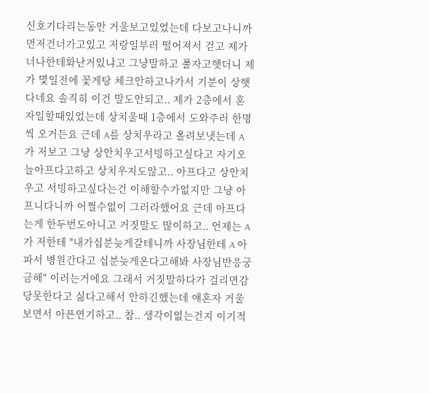신호기다리는동안 거울보고있었는데 다보고나니까 먼저건너가고있고 저랑일부러 떨어져서 걷고 제가 너나한테화난거있냐고 그냥말하고 풀자고햇더니 제가 몇일전에 꽃게탕 체크안하고나가서 기분이 상햇다네요 솔직히 이건 말도안되고.. 제가 2층에서 혼자일할때있었는데 상치울때 1층에서 도와주러 한명씩 오거든요 근데 A를 상치우라고 올려보냇는데 A가 저보고 그냥 상안치우고서빙하고싶다고 자기오늘아프다고하고 상치우지도않고.. 아프다고 상안치우고 서빙하고싶다는건 이해할수가없지만 그냥 아프니다니까 어쩔수없이 그러라했어요 근데 아프다는게 한두번도아니고 거짓말도 많이하고.. 언제는 A가 저한테 "내가십분늦게갈테니까 사장님한테 A 아파서 병원간다고 십분늦게온다고해봐 사장님반응궁금해" 이러는거에요 그래서 거짓말하다가 걸리면감당못한다고 싫다고해서 안하긴했는데 얘혼자 거울보면서 아픈연기하고.. 참.. 생각이없는건지 이기적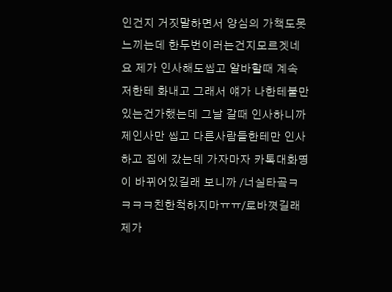인건지 거짓말하면서 양심의 가책도못느끼는데 한두번이러는건지모르겟네요 제가 인사해도씹고 알바할때 계속 저한테 화내고 그래서 얘가 나한테불만있는건가했는데 그날 갈때 인사하니까 제인사만 씹고 다른사람들한테만 인사하고 집에 갔는데 가자마자 카톡대화명이 바뀌어있길래 보니까 /너실타곸ㅋㅋㅋㅋ친한척하지마ㅠㅠ/로바꼇길래 제가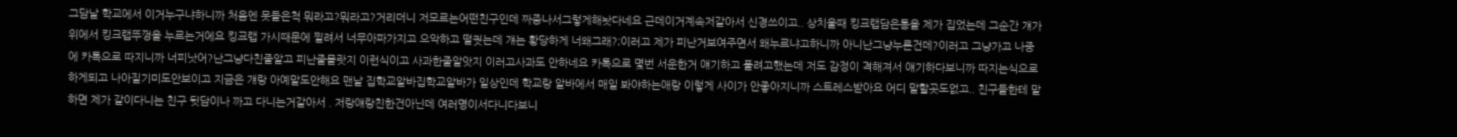그담날 학교에서 이거누구냐하니까 처음엔 못들은척 뭐라고?뭐라고?거리더니 저모르는어떤친구인데 짜증나서그렇게해놧다네요 근데이거계속저같아서 신경쓰이고.. 상치울때 킹크랩담은통을 제가 집었는데 그순간 걔가 위에서 킹크랩뚜껑을 누르는거에요 킹크랩 가시때문에 찔려서 너무아파가지고 으악하고 떨궛는데 걔는 황당하게 너왜그래?;이러고 제가 피난거보여주면서 왜누르냐고하니까 아니난그냥누른건데?이러고 그냥가고 나중에 카톡으로 따지니까 너피낫어?난그냥다친줄알고 피난줄몰랏지 이런식이고 사과한줄알앗지 이러고사과도 안하네요 카톡으로 몇번 서운한거 얘기하고 풀려고했는데 저도 감정이 격해져서 얘기하다보니까 따지는식으로하게되고 나아질기미도안보이고 지금은 걔랑 아예말도안해요 맨날 집학교알바집학교알바가 일상인데 학교랑 알바에서 매일 봐야하는애랑 이렇게 사이가 안좋아지니까 스트레스받아요 어디 말할곳도없고.. 친구들한테 말하면 제가 같이다니는 친구 뒷담이나 까고 다니는거같아서 . 저랑얘랑친한건아닌데 여러명이서다니다보니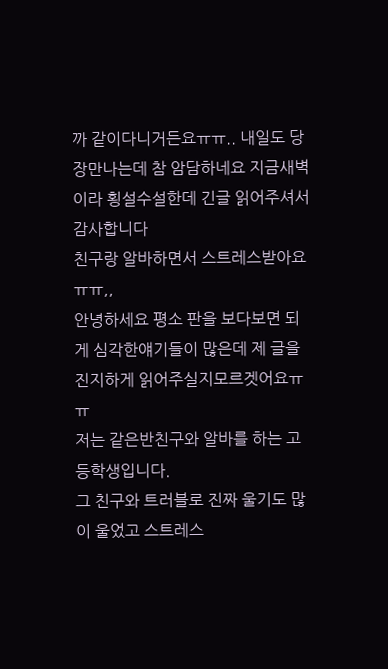까 같이다니거든요ㅠㅠ.. 내일도 당장만나는데 참 암담하네요 지금새벽이라 횡설수설한데 긴글 읽어주셔서감사합니다
친구랑 알바하면서 스트레스받아요ㅠㅠ,,
안녕하세요 평소 판을 보다보면 되게 심각한얘기들이 많은데 제 글을 진지하게 읽어주실지모르겟어요ㅠㅠ
저는 같은반친구와 알바를 하는 고등학생입니다.
그 친구와 트러블로 진짜 울기도 많이 울었고 스트레스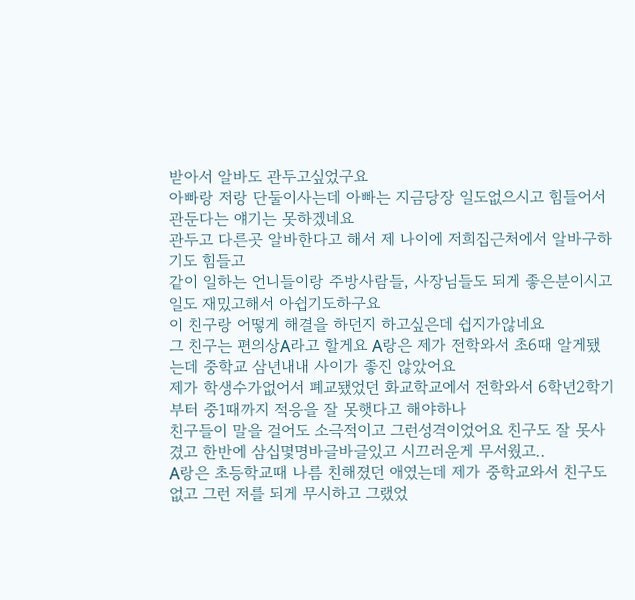받아서 알바도 관두고싶었구요
아빠랑 저랑 단둘이사는데 아빠는 지금당장 일도없으시고 힘들어서 관둔다는 얘기는 못하겠네요
관두고 다른곳 알바한다고 해서 제 나이에 저희집근처에서 알바구하기도 힘들고
같이 일하는 언니들이랑 주방사람들, 사장님들도 되게 좋은분이시고 일도 재밌고해서 아쉽기도하구요
이 친구랑 어떻게 해결을 하던지 하고싶은데 쉽지가않네요
그 친구는 편의상A라고 할게요 A랑은 제가 전학와서 초6때 알게됐는데 중학교 삼년내내 사이가 좋진 않았어요
제가 학생수가없어서 폐교됐었던 화교학교에서 전학와서 6학년2학기부터 중1때까지 적응을 잘 못햇다고 해야하나
친구들이 말을 걸어도 소극적이고 그런성격이었어요 친구도 잘 못사겼고 한반에 삼십몇명바글바글있고 시끄러운게 무서웠고..
A랑은 초등학교때 나름 친해졌던 애였는데 제가 중학교와서 친구도없고 그런 저를 되게 무시하고 그랬었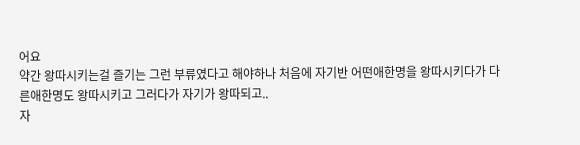어요
약간 왕따시키는걸 즐기는 그런 부류였다고 해야하나 처음에 자기반 어떤애한명을 왕따시키다가 다른애한명도 왕따시키고 그러다가 자기가 왕따되고..
자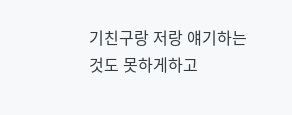기친구랑 저랑 얘기하는것도 못하게하고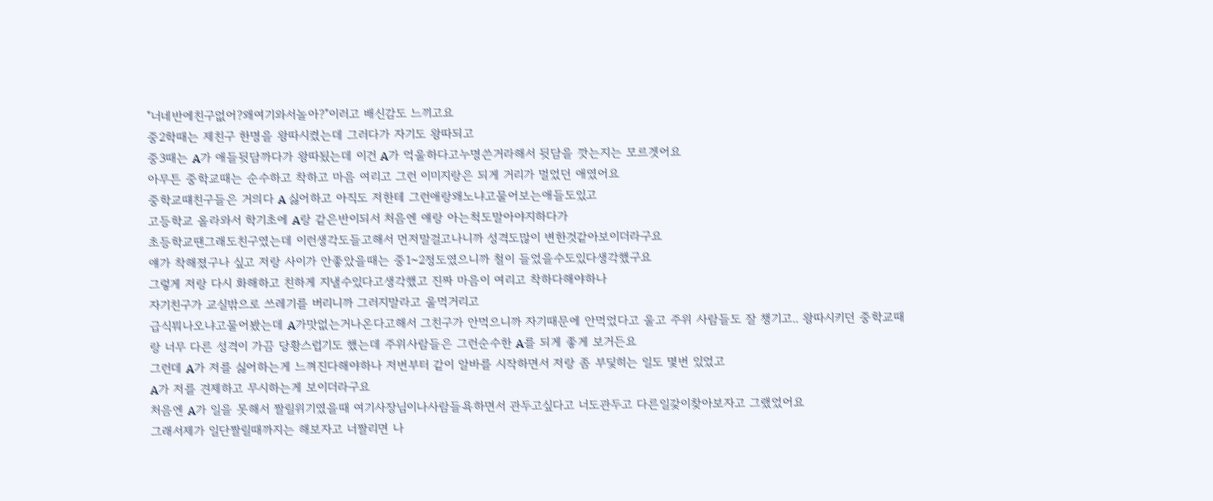"너네반에친구없어?왜여기와서놀아?"이러고 배신감도 느끼고요
중2학때는 제친구 한명을 왕따시켰는데 그러다가 자기도 왕따되고
중3때는 A가 애들뒷담까다가 왕따됬는데 이건 A가 억울하다고누명쓴거라해서 뒷담을 깟는지는 모르겟어요
아무튼 중학교때는 순수하고 착하고 마음 여리고 그런 이미지랑은 되게 거리가 멀었던 애였어요
중학교떄친구들은 거의다 A 싫어하고 아직도 저한테 그런애랑왜노냐고물어보는애들도있고
고등학교 올라와서 학기초에 A랑 같은반이되서 처음엔 얘랑 아는척도말아야지하다가
초등학교땐그래도친구였는데 이런생각도들고해서 먼저말걸고나니까 성격도많이 변한것같아보이더라구요
얘가 착해졌구나 싶고 저랑 사이가 안좋았을때는 중1~2정도였으니까 철이 들었을수도있다생각했구요
그렇게 저랑 다시 화해하고 친하게 지낼수있다고생각했고 진짜 마음이 여리고 착하다해야하나
자기친구가 교실밖으로 쓰레기를 버리니까 그러지말라고 울먹거리고
급식뭐나오냐고물어봤는데 A가맛없는거나온다고해서 그친구가 안먹으니까 자기때문에 안먹었다고 울고 주위 사람들도 잘 챙기고.. 왕따시키던 중학교때랑 너무 다른 성격이 가끔 당황스럽기도 했는데 주위사람들은 그런순수한 A를 되게 좋게 보거든요
그런데 A가 저를 싫어하는게 느껴진다해야하나 저번부터 같이 알바를 시작하면서 저랑 좀 부딫히는 일도 몇번 있었고
A가 저를 견제하고 무시하는게 보이더라구요
처음엔 A가 일을 못해서 짤릴위기였을때 여기사장님이나사람들욕하면서 관두고싶다고 너도관두고 다른일갗이찾아보자고 그랬었어요
그래서제가 일단짤릴때까지는 해보자고 너짤리면 나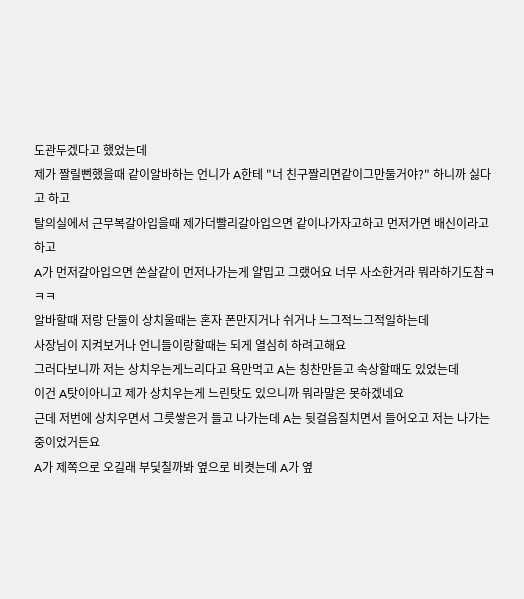도관두겠다고 했었는데
제가 짤릴뻔했을때 같이알바하는 언니가 A한테 "너 친구짤리면같이그만둘거야?" 하니까 싫다고 하고
탈의실에서 근무복갈아입을때 제가더빨리갈아입으면 같이나가자고하고 먼저가면 배신이라고하고
A가 먼저갈아입으면 쏜살같이 먼저나가는게 얄밉고 그랬어요 너무 사소한거라 뭐라하기도참ㅋㅋㅋ
알바할때 저랑 단둘이 상치울때는 혼자 폰만지거나 쉬거나 느그적느그적일하는데
사장님이 지켜보거나 언니들이랑할때는 되게 열심히 하려고해요
그러다보니까 저는 상치우는게느리다고 욕만먹고 A는 칭찬만듣고 속상할때도 있었는데
이건 A탓이아니고 제가 상치우는게 느린탓도 있으니까 뭐라말은 못하겠네요
근데 저번에 상치우면서 그릇쌓은거 들고 나가는데 A는 뒷걸음질치면서 들어오고 저는 나가는 중이었거든요
A가 제쪽으로 오길래 부딫칠까봐 옆으로 비켯는데 A가 옆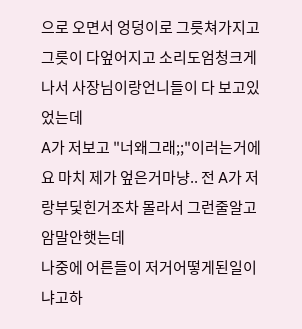으로 오면서 엉덩이로 그릇쳐가지고 그릇이 다엎어지고 소리도엄청크게나서 사장님이랑언니들이 다 보고있었는데
A가 저보고 "너왜그래;;"이러는거에요 마치 제가 엎은거마냥.. 전 A가 저랑부딫힌거조차 몰라서 그런줄알고 암말안햇는데
나중에 어른들이 저거어떻게된일이냐고하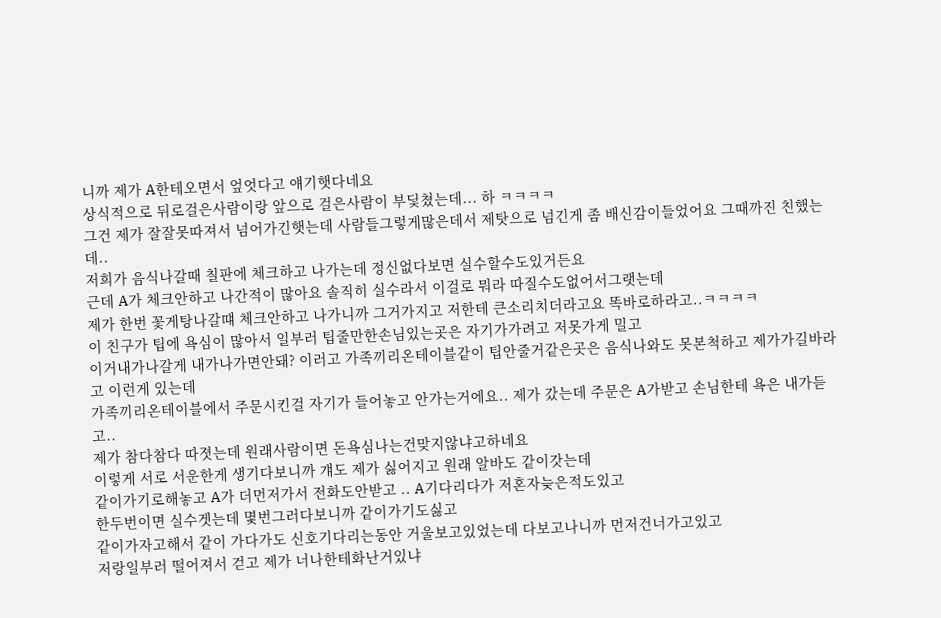니까 제가 A한테오면서 엎엇다고 얘기햇다네요
상식적으로 뒤로걸은사람이랑 앞으로 걸은사람이 부딫쳤는데... 하 ㅋㅋㅋㅋ
그건 제가 잘잘못따져서 넘어가긴햇는데 사람들그렇게많은데서 제탓으로 넘긴게 좀 배신감이들었어요 그때까진 친했는데..
저희가 음식나갈때 칠판에 체크하고 나가는데 정신없다보면 실수할수도있거든요
근데 A가 체크안하고 나간적이 많아요 솔직히 실수라서 이걸로 뭐라 따질수도없어서그랫는데
제가 한번 꽃게탕나갈떄 체크안하고 나가니까 그거가지고 저한테 큰소리치더라고요 똑바로하라고..ㅋㅋㅋㅋ
이 친구가 팁에 욕심이 많아서 일부러 팁줄만한손님있는곳은 자기가가려고 저못가게 밀고
이거내가나갈게 내가나가면안돼? 이러고 가족끼리온테이블같이 팁안줄거같은곳은 음식나와도 못본척하고 제가가길바라고 이런게 있는데
가족끼리온테이블에서 주문시킨걸 자기가 들어놓고 안가는거에요.. 제가 갔는데 주문은 A가받고 손님한테 욕은 내가듣고..
제가 참다참다 따졋는데 원래사람이면 돈욕심나는건맞지않냐고하네요
이렇게 서로 서운한게 생기다보니까 걔도 제가 싫어지고 원래 알바도 같이갓는데
같이가기로해놓고 A가 더먼저가서 전화도안받고 .. A기다리다가 저혼자늦은적도있고
한두번이면 실수겟는데 몇번그러다보니까 같이가기도싫고
같이가자고해서 같이 가다가도 신호기다리는동안 거울보고있었는데 다보고나니까 먼저건너가고있고
저랑일부러 떨어져서 걷고 제가 너나한테화난거있냐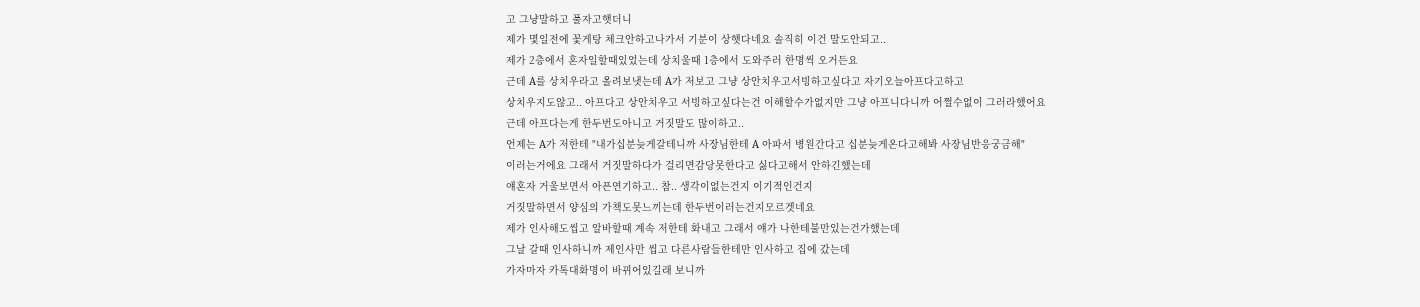고 그냥말하고 풀자고햇더니
제가 몇일전에 꽃게탕 체크안하고나가서 기분이 상햇다네요 솔직히 이건 말도안되고..
제가 2층에서 혼자일할때있었는데 상치울때 1층에서 도와주러 한명씩 오거든요
근데 A를 상치우라고 올려보냇는데 A가 저보고 그냥 상안치우고서빙하고싶다고 자기오늘아프다고하고
상치우지도않고.. 아프다고 상안치우고 서빙하고싶다는건 이해할수가없지만 그냥 아프니다니까 어쩔수없이 그러라했어요
근데 아프다는게 한두번도아니고 거짓말도 많이하고..
언제는 A가 저한테 "내가십분늦게갈테니까 사장님한테 A 아파서 병원간다고 십분늦게온다고해봐 사장님반응궁금해"
이러는거에요 그래서 거짓말하다가 걸리면감당못한다고 싫다고해서 안하긴했는데
얘혼자 거울보면서 아픈연기하고.. 참.. 생각이없는건지 이기적인건지
거짓말하면서 양심의 가책도못느끼는데 한두번이러는건지모르겟네요
제가 인사해도씹고 알바할때 계속 저한테 화내고 그래서 얘가 나한테불만있는건가했는데
그날 갈때 인사하니까 제인사만 씹고 다른사람들한테만 인사하고 집에 갔는데
가자마자 카톡대화명이 바뀌어있길래 보니까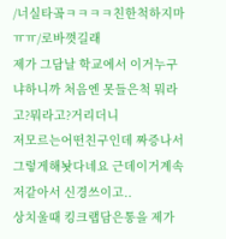/너실타곸ㅋㅋㅋㅋ친한척하지마ㅠㅠ/로바꼇길래
제가 그담날 학교에서 이거누구냐하니까 처음엔 못들은척 뭐라고?뭐라고?거리더니
저모르는어떤친구인데 짜증나서그렇게해놧다네요 근데이거계속저같아서 신경쓰이고..
상치울때 킹크랩담은통을 제가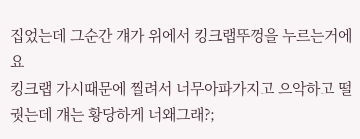집었는데 그순간 걔가 위에서 킹크랩뚜껑을 누르는거에요
킹크랩 가시때문에 찔려서 너무아파가지고 으악하고 떨궛는데 걔는 황당하게 너왜그래?;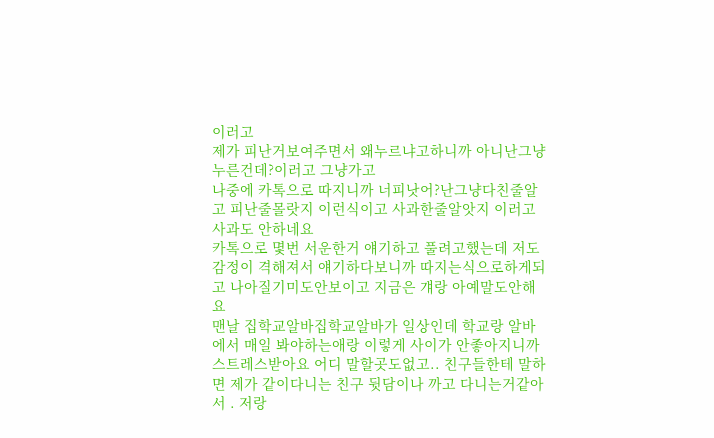이러고
제가 피난거보여주면서 왜누르냐고하니까 아니난그냥누른건데?이러고 그냥가고
나중에 카톡으로 따지니까 너피낫어?난그냥다친줄알고 피난줄몰랏지 이런식이고 사과한줄알앗지 이러고사과도 안하네요
카톡으로 몇번 서운한거 얘기하고 풀려고했는데 저도 감정이 격해져서 얘기하다보니까 따지는식으로하게되고 나아질기미도안보이고 지금은 걔랑 아예말도안해요
맨날 집학교알바집학교알바가 일상인데 학교랑 알바에서 매일 봐야하는애랑 이렇게 사이가 안좋아지니까
스트레스받아요 어디 말할곳도없고.. 친구들한테 말하면 제가 같이다니는 친구 뒷담이나 까고 다니는거같아서 . 저랑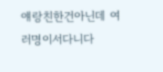얘랑친한건아닌데 여러명이서다니다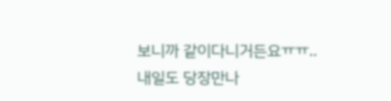보니까 같이다니거든요ㅠㅠ..
내일도 당장만나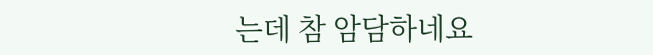는데 참 암담하네요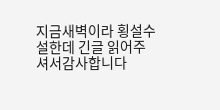지금새벽이라 횡설수설한데 긴글 읽어주셔서감사합니다